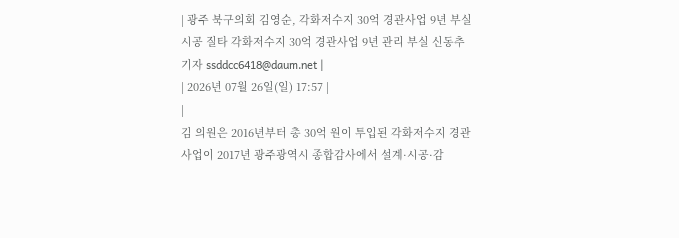| 광주 북구의회 김영순, 각화저수지 30억 경관사업 9년 부실 시공 질타 각화저수지 30억 경관사업 9년 관리 부실 신동추 기자 ssddcc6418@daum.net |
| 2026년 07월 26일(일) 17:57 |
|
김 의원은 2016년부터 총 30억 원이 투입된 각화저수지 경관사업이 2017년 광주광역시 종합감사에서 설계·시공·감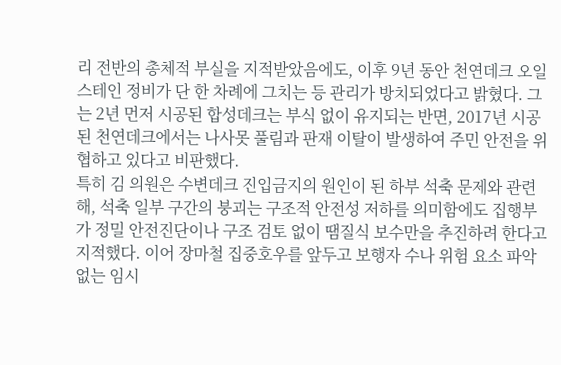리 전반의 총체적 부실을 지적받았음에도, 이후 9년 동안 천연데크 오일스테인 정비가 단 한 차례에 그치는 등 관리가 방치되었다고 밝혔다. 그는 2년 먼저 시공된 합성데크는 부식 없이 유지되는 반면, 2017년 시공된 천연데크에서는 나사못 풀림과 판재 이탈이 발생하여 주민 안전을 위협하고 있다고 비판했다.
특히 김 의원은 수변데크 진입금지의 원인이 된 하부 석축 문제와 관련해, 석축 일부 구간의 붕괴는 구조적 안전성 저하를 의미함에도 집행부가 정밀 안전진단이나 구조 검토 없이 땜질식 보수만을 추진하려 한다고 지적했다. 이어 장마철 집중호우를 앞두고 보행자 수나 위험 요소 파악 없는 임시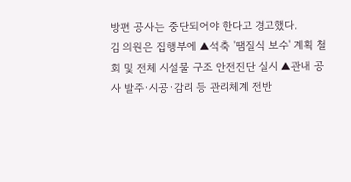방편 공사는 중단되어야 한다고 경고했다.
김 의원은 집행부에 ▲석축 '땜질식 보수' 계획 철회 및 전체 시설물 구조 안전진단 실시 ▲관내 공사 발주·시공·감리 등 관리체계 전반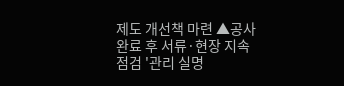제도 개선책 마련 ▲공사 완료 후 서류·현장 지속 점검 '관리 실명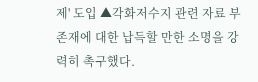제' 도입 ▲각화저수지 관련 자료 부존재에 대한 납득할 만한 소명을 강력히 촉구했다.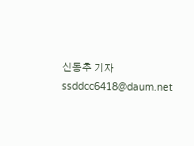신동추 기자 ssddcc6418@daum.net